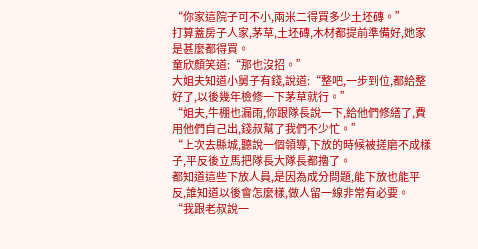“你家這院子可不小,兩米二得買多少土坯磚。”
打算蓋房子人家,茅草,土坯磚,木材都提前準備好,她家是甚麼都得買。
童欣顏笑道:“那也沒招。”
大姐夫知道小舅子有錢,說道:“整吧,一步到位,都給整好了,以後幾年檢修一下茅草就行。”
“姐夫,牛棚也漏雨,你跟隊長說一下,給他們修繕了,費用他們自己出,錢叔幫了我們不少忙。”
“上次去縣城,聽說一個領導,下放的時候被搓磨不成樣子,平反後立馬把隊長大隊長都擼了。
都知道這些下放人員,是因為成分問題,能下放也能平反,誰知道以後會怎麼樣,做人留一線非常有必要。
“我跟老叔說一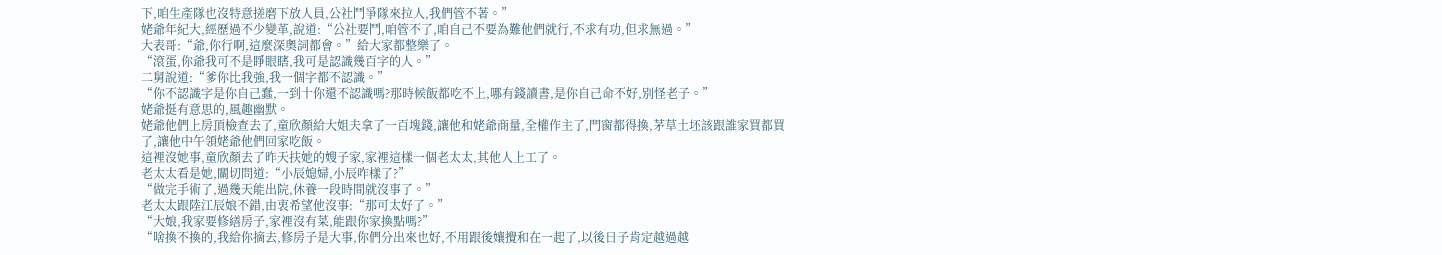下,咱生產隊也沒特意搓磨下放人員,公社鬥爭隊來拉人,我們管不著。”
姥爺年紀大,經歷過不少變革,說道:“公社要鬥,咱管不了,咱自己不要為難他們就行,不求有功,但求無過。”
大表哥:“爺,你行啊,這麼深奧詞都會。”給大家都整樂了。
“滾蛋,你爺我可不是睜眼瞎,我可是認識幾百字的人。”
二舅說道:“爹你比我強,我一個字都不認識。”
“你不認識字是你自己蠢,一到十你還不認識嗎?那時候飯都吃不上,哪有錢讀書,是你自己命不好,別怪老子。”
姥爺挺有意思的,風趣幽默。
姥爺他們上房頂檢查去了,童欣顏給大姐夫拿了一百塊錢,讓他和姥爺商量,全權作主了,門窗都得換,茅草土坯該跟誰家買都買了,讓他中午領姥爺他們回家吃飯。
這裡沒她事,童欣顏去了昨天扶她的嫂子家,家裡這樣一個老太太,其他人上工了。
老太太看是她,關切問道:“小辰媳婦,小辰咋樣了?”
“做完手術了,過幾天能出院,休養一段時間就沒事了。”
老太太跟陸江辰娘不錯,由衷希望他沒事:“那可太好了。”
“大娘,我家要修繕房子,家裡沒有菜,能跟你家換點嗎?”
“啥換不換的,我給你摘去,修房子是大事,你們分出來也好,不用跟後孃攪和在一起了,以後日子肯定越過越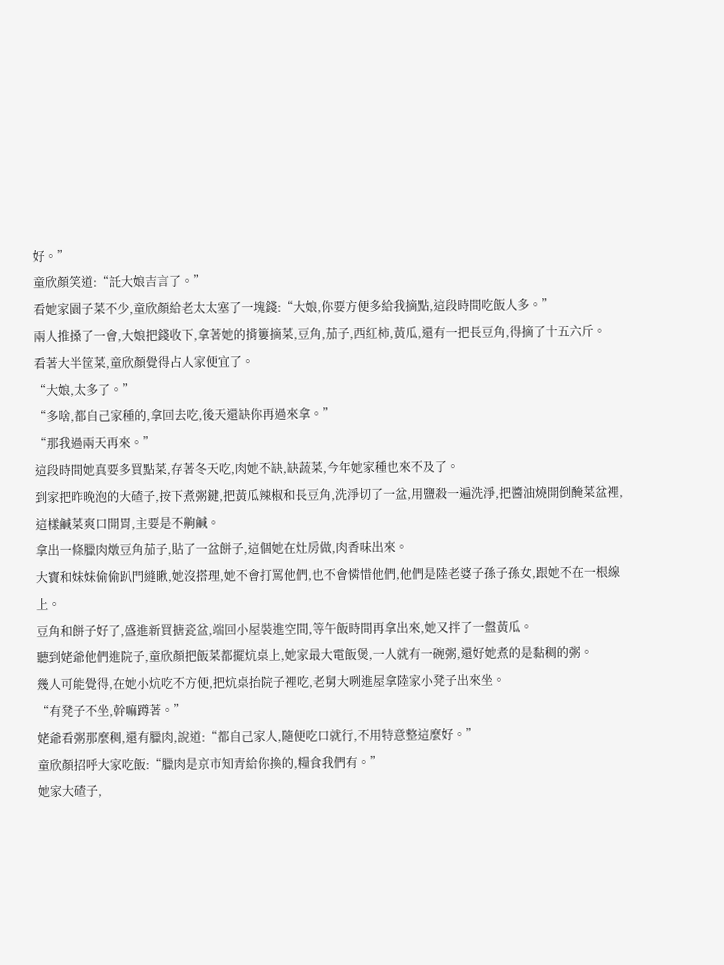好。”
童欣顏笑道:“託大娘吉言了。”
看她家園子菜不少,童欣顏給老太太塞了一塊錢:“大娘,你要方便多給我摘點,這段時間吃飯人多。”
兩人推搡了一會,大娘把錢收下,拿著她的揹簍摘菜,豆角,茄子,西紅柿,黃瓜,還有一把長豆角,得摘了十五六斤。
看著大半筐菜,童欣顏覺得占人家便宜了。
“大娘,太多了。”
“多啥,都自己家種的,拿回去吃,後天還缺你再過來拿。”
“那我過兩天再來。”
這段時間她真要多買點菜,存著冬天吃,肉她不缺,缺蔬菜,今年她家種也來不及了。
到家把昨晚泡的大碴子,按下煮粥鍵,把黃瓜辣椒和長豆角,洗淨切了一盆,用鹽殺一遍洗淨,把醬油燒開倒醃菜盆裡,這樣鹹菜爽口開胃,主要是不齁鹹。
拿出一條臘肉燉豆角茄子,貼了一盆餅子,這個她在灶房做,肉香味出來。
大寶和妹妹偷偷趴門縫瞅,她沒搭理,她不會打罵他們,也不會憐惜他們,他們是陸老婆子孫子孫女,跟她不在一根線上。
豆角和餅子好了,盛進新買搪瓷盆,端回小屋裝進空間,等午飯時間再拿出來,她又拌了一盤黃瓜。
聽到姥爺他們進院子,童欣顏把飯菜都擺炕桌上,她家最大電飯煲,一人就有一碗粥,還好她煮的是黏稠的粥。
幾人可能覺得,在她小炕吃不方便,把炕桌抬院子裡吃,老舅大咧進屋拿陸家小凳子出來坐。
“有凳子不坐,幹嘛蹲著。”
姥爺看粥那麼稠,還有臘肉,說道:“都自己家人,隨便吃口就行,不用特意整這麼好。”
童欣顏招呼大家吃飯:“臘肉是京市知青給你換的,糧食我們有。”
她家大碴子,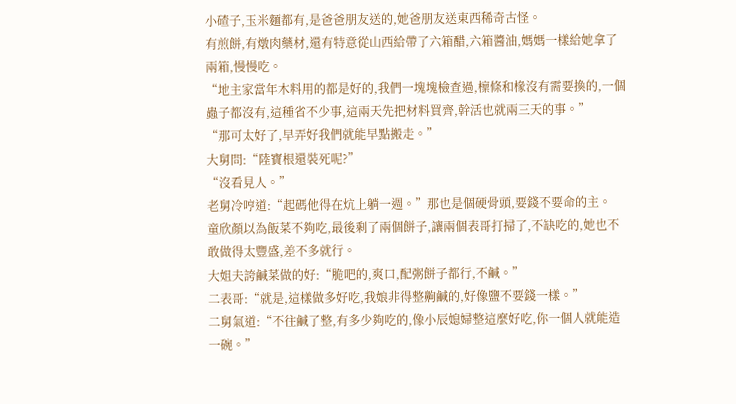小碴子,玉米麵都有,是爸爸朋友送的,她爸朋友送東西稀奇古怪。
有煎餅,有燉肉藥材,還有特意從山西給帶了六箱醋,六箱醬油,媽媽一樣給她拿了兩箱,慢慢吃。
“地主家當年木料用的都是好的,我們一塊塊檢查過,檁條和椽沒有需要換的,一個蟲子都沒有,這種省不少事,這兩天先把材料買齊,幹活也就兩三天的事。”
“那可太好了,早弄好我們就能早點搬走。”
大舅問:“陸寶根還裝死呢?”
“沒看見人。”
老舅冷哼道:“起碼他得在炕上躺一週。”那也是個硬骨頭,要錢不要命的主。
童欣顏以為飯菜不夠吃,最後剩了兩個餅子,讓兩個表哥打掃了,不缺吃的,她也不敢做得太豐盛,差不多就行。
大姐夫誇鹹菜做的好:“脆吧的,爽口,配粥餅子都行,不鹹。”
二表哥:“就是,這樣做多好吃,我娘非得整齁鹹的,好像鹽不要錢一樣。”
二舅氣道:“不往鹹了整,有多少夠吃的,像小辰媳婦整這麼好吃,你一個人就能造一碗。”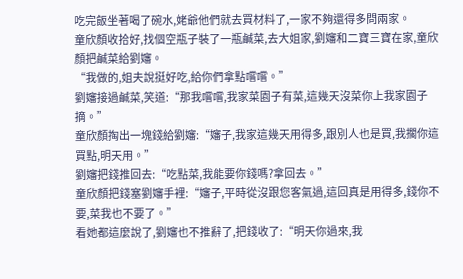吃完飯坐著喝了碗水,姥爺他們就去買材料了,一家不夠還得多問兩家。
童欣顏收拾好,找個空瓶子裝了一瓶鹹菜,去大姐家,劉嬸和二寶三寶在家,童欣顏把鹹菜給劉嬸。
“我做的,姐夫說挺好吃,給你們拿點嚐嚐。”
劉嬸接過鹹菜,笑道:“那我嚐嚐,我家菜園子有菜,這幾天沒菜你上我家園子摘。”
童欣顏掏出一塊錢給劉嬸:“嬸子,我家這幾天用得多,跟別人也是買,我擱你這買點,明天用。”
劉嬸把錢推回去:“吃點菜,我能要你錢嗎?拿回去。”
童欣顏把錢塞劉嬸手裡:“嬸子,平時從沒跟您客氣過,這回真是用得多,錢你不要,菜我也不要了。”
看她都這麼說了,劉嬸也不推辭了,把錢收了:“明天你過來,我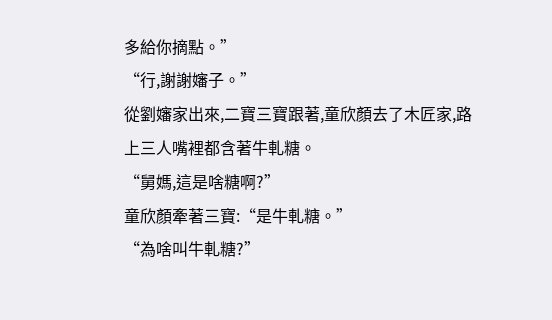多給你摘點。”
“行,謝謝嬸子。”
從劉嬸家出來,二寶三寶跟著,童欣顏去了木匠家,路上三人嘴裡都含著牛軋糖。
“舅媽,這是啥糖啊?”
童欣顏牽著三寶:“是牛軋糖。”
“為啥叫牛軋糖?”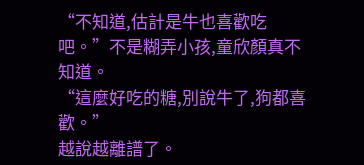“不知道,估計是牛也喜歡吃吧。”不是糊弄小孩,童欣顏真不知道。
“這麼好吃的糖,別說牛了,狗都喜歡。”
越說越離譜了。